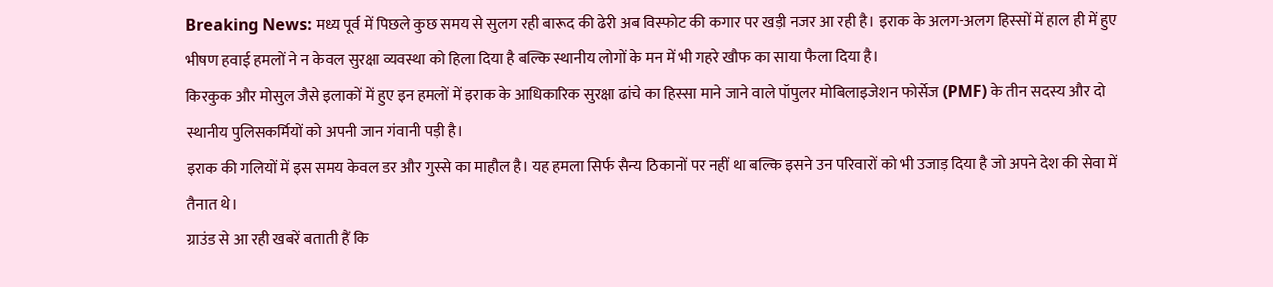Breaking News: मध्य पूर्व में पिछले कुछ समय से सुलग रही बारूद की ढेरी अब विस्फोट की कगार पर खड़ी नजर आ रही है। इराक के अलग-अलग हिस्सों में हाल ही में हुए भीषण हवाई हमलों ने न केवल सुरक्षा व्यवस्था को हिला दिया है बल्कि स्थानीय लोगों के मन में भी गहरे खौफ का साया फैला दिया है।
किरकुक और मोसुल जैसे इलाकों में हुए इन हमलों में इराक के आधिकारिक सुरक्षा ढांचे का हिस्सा माने जाने वाले पॉपुलर मोबिलाइजेशन फोर्सेज (PMF) के तीन सदस्य और दो स्थानीय पुलिसकर्मियों को अपनी जान गंवानी पड़ी है।
इराक की गलियों में इस समय केवल डर और गुस्से का माहौल है। यह हमला सिर्फ सैन्य ठिकानों पर नहीं था बल्कि इसने उन परिवारों को भी उजाड़ दिया है जो अपने देश की सेवा में तैनात थे।
ग्राउंड से आ रही खबरें बताती हैं कि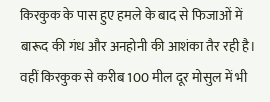किरकुक के पास हुए हमले के बाद से फिजाओं में बारूद की गंध और अनहोनी की आशंका तैर रही है। वहीं किरकुक से करीब 100 मील दूर मोसुल में भी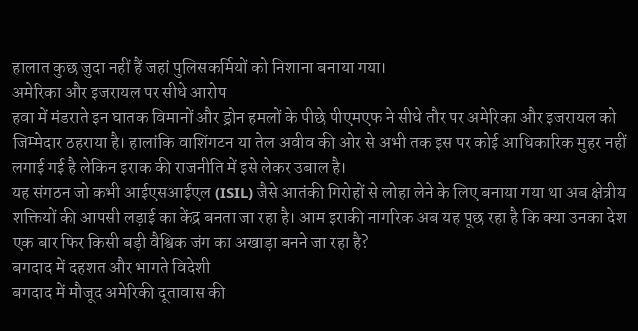हालात कुछ जुदा नहीं हैं जहां पुलिसकर्मियों को निशाना बनाया गया।
अमेरिका और इजरायल पर सीधे आरोप
हवा में मंडराते इन घातक विमानों और ड्रोन हमलों के पीछे पीएमएफ ने सीधे तौर पर अमेरिका और इजरायल को जिम्मेदार ठहराया है। हालांकि वाशिंगटन या तेल अवीव की ओर से अभी तक इस पर कोई आधिकारिक मुहर नहीं लगाई गई है लेकिन इराक की राजनीति में इसे लेकर उबाल है।
यह संगठन जो कभी आईएसआईएल (ISIL) जैसे आतंकी गिरोहों से लोहा लेने के लिए बनाया गया था अब क्षेत्रीय शक्तियों की आपसी लड़ाई का केंद्र बनता जा रहा है। आम इराकी नागरिक अब यह पूछ रहा है कि क्या उनका देश एक बार फिर किसी बड़ी वैश्विक जंग का अखाड़ा बनने जा रहा है?
बगदाद में दहशत और भागते विदेशी
बगदाद में मौजूद अमेरिकी दूतावास की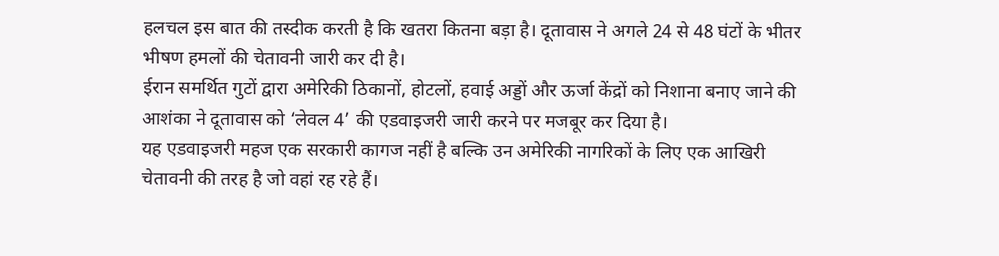हलचल इस बात की तस्दीक करती है कि खतरा कितना बड़ा है। दूतावास ने अगले 24 से 48 घंटों के भीतर भीषण हमलों की चेतावनी जारी कर दी है।
ईरान समर्थित गुटों द्वारा अमेरिकी ठिकानों, होटलों, हवाई अड्डों और ऊर्जा केंद्रों को निशाना बनाए जाने की आशंका ने दूतावास को ‘लेवल 4’ की एडवाइजरी जारी करने पर मजबूर कर दिया है।
यह एडवाइजरी महज एक सरकारी कागज नहीं है बल्कि उन अमेरिकी नागरिकों के लिए एक आखिरी चेतावनी की तरह है जो वहां रह रहे हैं।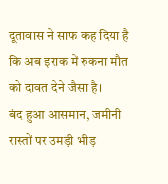दूतावास ने साफ कह दिया है कि अब इराक में रुकना मौत को दावत देने जैसा है।
बंद हुआ आसमान, जमीनी रास्तों पर उमड़ी भीड़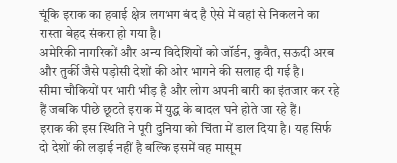चूंकि इराक का हवाई क्षेत्र लगभग बंद है ऐसे में वहां से निकलने का रास्ता बेहद संकरा हो गया है।
अमेरिकी नागरिकों और अन्य विदेशियों को जॉर्डन, कुवैत, सऊदी अरब और तुर्की जैसे पड़ोसी देशों की ओर भागने की सलाह दी गई है।
सीमा चौकियों पर भारी भीड़ है और लोग अपनी बारी का इंतजार कर रहे हैं जबकि पीछे छूटते इराक में युद्ध के बादल घने होते जा रहे हैं।
इराक की इस स्थिति ने पूरी दुनिया को चिंता में डाल दिया है। यह सिर्फ दो देशों की लड़ाई नहीं है बल्कि इसमें वह मासूम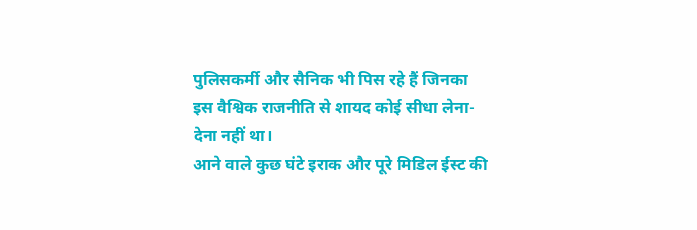पुलिसकर्मी और सैनिक भी पिस रहे हैं जिनका इस वैश्विक राजनीति से शायद कोई सीधा लेना-देना नहीं था।
आने वाले कुछ घंटे इराक और पूरे मिडिल ईस्ट की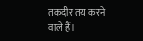तकदीर तय करने वाले हैं।